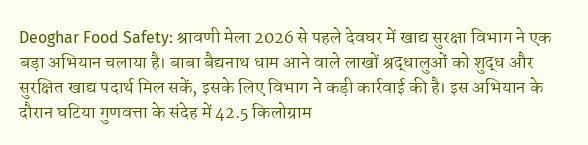Deoghar Food Safety: श्रावणी मेला 2026 से पहले देवघर में खाद्य सुरक्षा विभाग ने एक बड़ा अभियान चलाया है। बाबा बैद्यनाथ धाम आने वाले लाखों श्रद्धालुओं को शुद्ध और सुरक्षित खाद्य पदार्थ मिल सकें, इसके लिए विभाग ने कड़ी कार्रवाई की है। इस अभियान के दौरान घटिया गुणवत्ता के संदेह में 42.5 किलोग्राम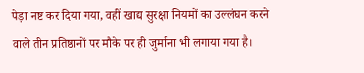पेड़ा नष्ट कर दिया गया, वहीं खाद्य सुरक्षा नियमों का उल्लंघन करने वाले तीन प्रतिष्ठानों पर मौके पर ही जुर्माना भी लगाया गया है।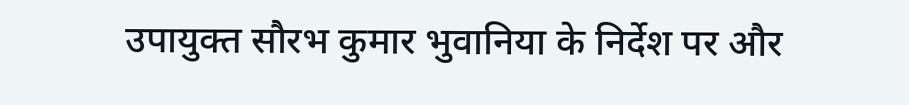उपायुक्त सौरभ कुमार भुवानिया के निर्देश पर और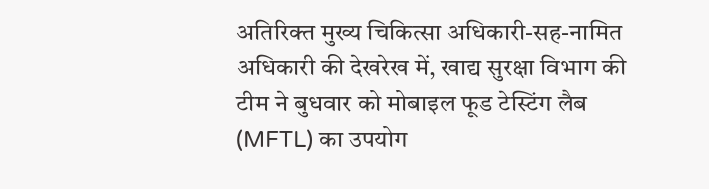अतिरिक्त मुख्य चिकित्सा अधिकारी-सह-नामित अधिकारी की देखरेख में, खाद्य सुरक्षा विभाग की टीम ने बुधवार को मोबाइल फूड टेस्टिंग लैब (MFTL) का उपयोग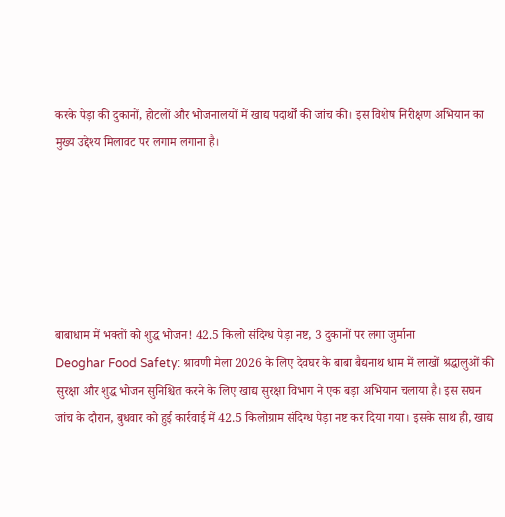करके पेड़ा की दुकानों, होटलों और भोजनालयों में खाद्य पदार्थों की जांच की। इस विशेष निरीक्षण अभियान का मुख्य उद्देश्य मिलावट पर लगाम लगाना है।






बाबाधाम में भक्तों को शुद्ध भोजन! 42.5 किलो संदिग्ध पेड़ा नष्ट, 3 दुकानों पर लगा जुर्माना
Deoghar Food Safety: श्रावणी मेला 2026 के लिए देवघर के बाबा बैद्यनाथ धाम में लाखों श्रद्धालुओं की सुरक्षा और शुद्ध भोजन सुनिश्चित करने के लिए खाद्य सुरक्षा विभाग ने एक बड़ा अभियान चलाया है। इस सघन जांच के दौरान, बुधवार को हुई कार्रवाई में 42.5 किलोग्राम संदिग्ध पेड़ा नष्ट कर दिया गया। इसके साथ ही, खाद्य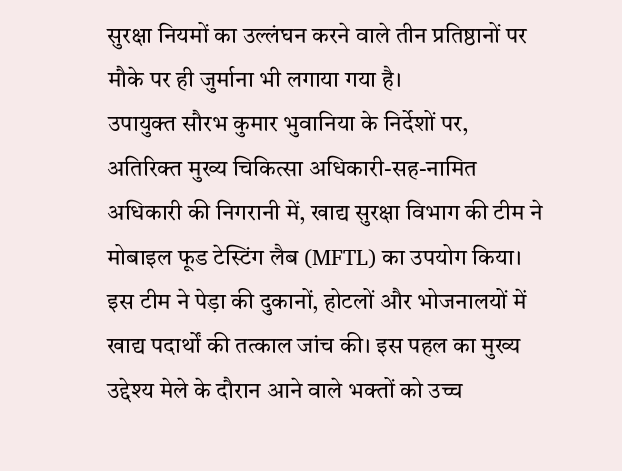सुरक्षा नियमों का उल्लंघन करने वाले तीन प्रतिष्ठानों पर मौके पर ही जुर्माना भी लगाया गया है।
उपायुक्त सौरभ कुमार भुवानिया के निर्देशों पर, अतिरिक्त मुख्य चिकित्सा अधिकारी-सह-नामित अधिकारी की निगरानी में, खाद्य सुरक्षा विभाग की टीम ने मोबाइल फूड टेस्टिंग लैब (MFTL) का उपयोग किया। इस टीम ने पेड़ा की दुकानों, होटलों और भोजनालयों में खाद्य पदार्थों की तत्काल जांच की। इस पहल का मुख्य उद्देश्य मेले के दौरान आने वाले भक्तों को उच्च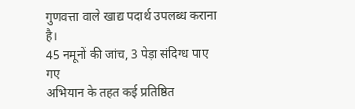गुणवत्ता वाले खाद्य पदार्थ उपलब्ध कराना है।
45 नमूनों की जांच, 3 पेड़ा संदिग्ध पाए गए
अभियान के तहत कई प्रतिष्ठित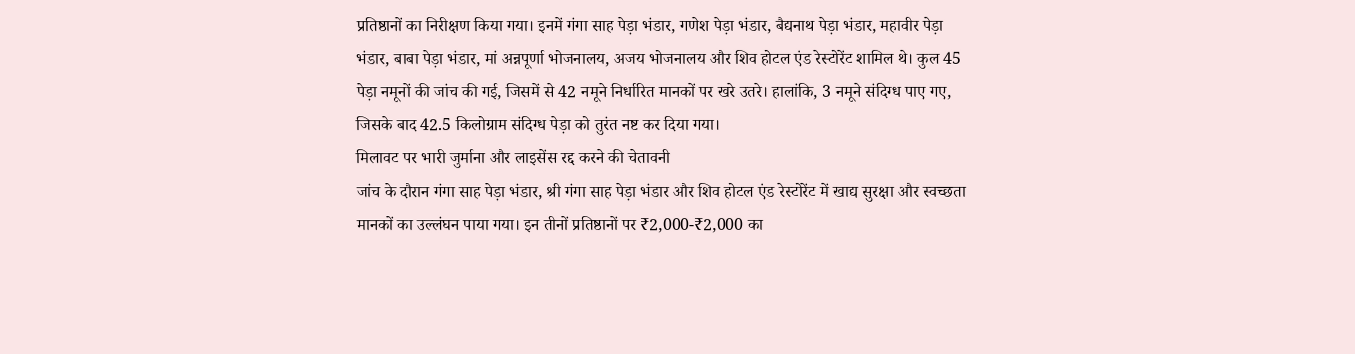प्रतिष्ठानों का निरीक्षण किया गया। इनमें गंगा साह पेड़ा भंडार, गणेश पेड़ा भंडार, बैद्यनाथ पेड़ा भंडार, महावीर पेड़ा भंडार, बाबा पेड़ा भंडार, मां अन्नपूर्णा भोजनालय, अजय भोजनालय और शिव होटल एंड रेस्टोरेंट शामिल थे। कुल 45 पेड़ा नमूनों की जांच की गई, जिसमें से 42 नमूने निर्धारित मानकों पर खरे उतरे। हालांकि, 3 नमूने संदिग्ध पाए गए, जिसके बाद 42.5 किलोग्राम संदिग्ध पेड़ा को तुरंत नष्ट कर दिया गया।
मिलावट पर भारी जुर्माना और लाइसेंस रद्द करने की चेतावनी
जांच के दौरान गंगा साह पेड़ा भंडार, श्री गंगा साह पेड़ा भंडार और शिव होटल एंड रेस्टोरेंट में खाद्य सुरक्षा और स्वच्छता मानकों का उल्लंघन पाया गया। इन तीनों प्रतिष्ठानों पर ₹2,000-₹2,000 का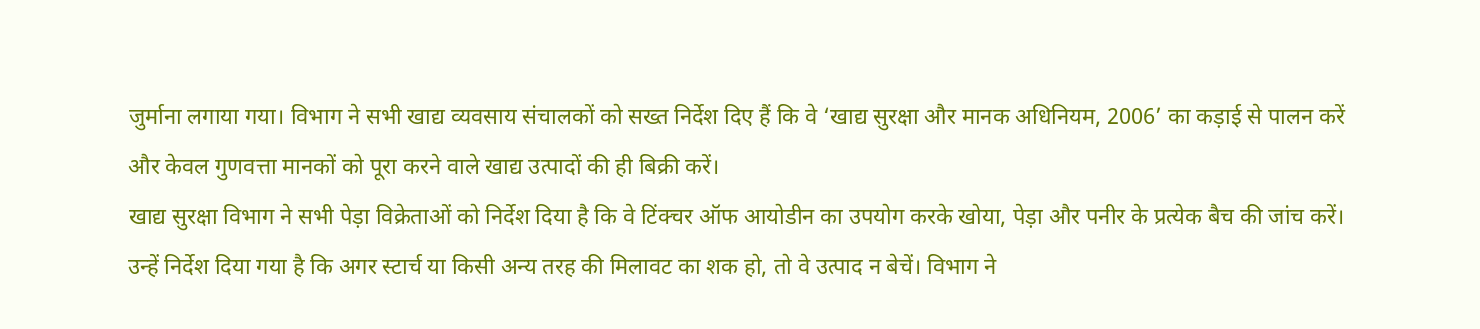जुर्माना लगाया गया। विभाग ने सभी खाद्य व्यवसाय संचालकों को सख्त निर्देश दिए हैं कि वे ‘खाद्य सुरक्षा और मानक अधिनियम, 2006’ का कड़ाई से पालन करें और केवल गुणवत्ता मानकों को पूरा करने वाले खाद्य उत्पादों की ही बिक्री करें।
खाद्य सुरक्षा विभाग ने सभी पेड़ा विक्रेताओं को निर्देश दिया है कि वे टिंक्चर ऑफ आयोडीन का उपयोग करके खोया, पेड़ा और पनीर के प्रत्येक बैच की जांच करें। उन्हें निर्देश दिया गया है कि अगर स्टार्च या किसी अन्य तरह की मिलावट का शक हो, तो वे उत्पाद न बेचें। विभाग ने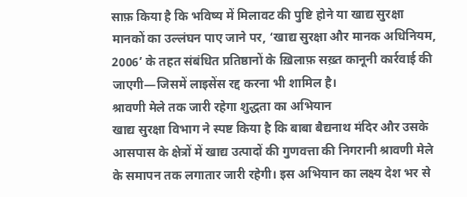साफ़ किया है कि भविष्य में मिलावट की पुष्टि होने या खाद्य सुरक्षा मानकों का उल्लंघन पाए जाने पर, ‘खाद्य सुरक्षा और मानक अधिनियम, 2006’ के तहत संबंधित प्रतिष्ठानों के ख़िलाफ़ सख़्त कानूनी कार्रवाई की जाएगी—जिसमें लाइसेंस रद्द करना भी शामिल है।
श्रावणी मेले तक जारी रहेगा शुद्धता का अभियान
खाद्य सुरक्षा विभाग ने स्पष्ट किया है कि बाबा बैद्यनाथ मंदिर और उसके आसपास के क्षेत्रों में खाद्य उत्पादों की गुणवत्ता की निगरानी श्रावणी मेले के समापन तक लगातार जारी रहेगी। इस अभियान का लक्ष्य देश भर से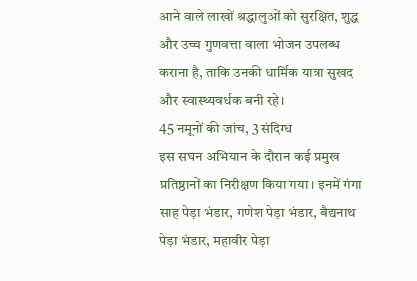आने वाले लाखों श्रद्धालुओं को सुरक्षित, शुद्ध और उच्च गुणवत्ता वाला भोजन उपलब्ध कराना है, ताकि उनकी धार्मिक यात्रा सुखद और स्वास्थ्यवर्धक बनी रहे।
45 नमूनों की जांच, 3 संदिग्ध
इस सघन अभियान के दौरान कई प्रमुख प्रतिष्ठानों का निरीक्षण किया गया। इनमें गंगा साह पेड़ा भंडार, गणेश पेड़ा भंडार, बैद्यनाथ पेड़ा भंडार, महावीर पेड़ा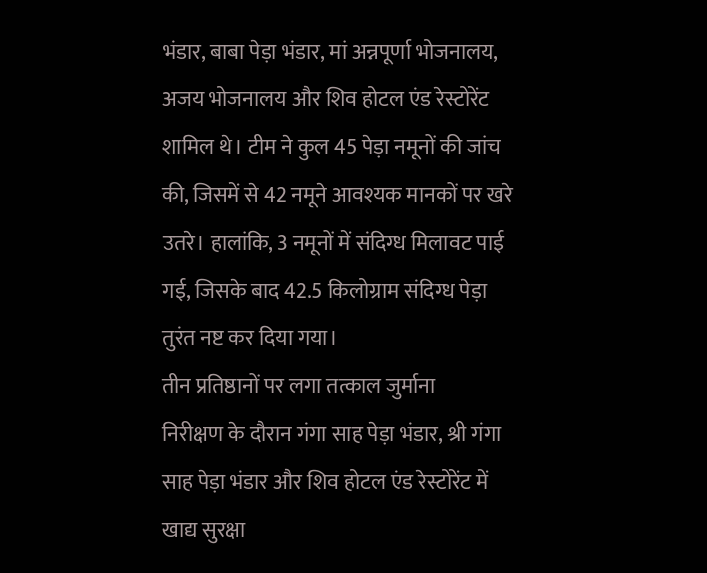भंडार, बाबा पेड़ा भंडार, मां अन्नपूर्णा भोजनालय, अजय भोजनालय और शिव होटल एंड रेस्टोरेंट शामिल थे। टीम ने कुल 45 पेड़ा नमूनों की जांच की, जिसमें से 42 नमूने आवश्यक मानकों पर खरे उतरे। हालांकि, 3 नमूनों में संदिग्ध मिलावट पाई गई, जिसके बाद 42.5 किलोग्राम संदिग्ध पेड़ा तुरंत नष्ट कर दिया गया।
तीन प्रतिष्ठानों पर लगा तत्काल जुर्माना
निरीक्षण के दौरान गंगा साह पेड़ा भंडार, श्री गंगा साह पेड़ा भंडार और शिव होटल एंड रेस्टोरेंट में खाद्य सुरक्षा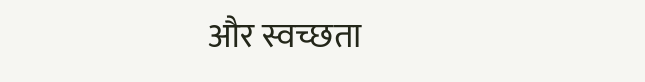और स्वच्छता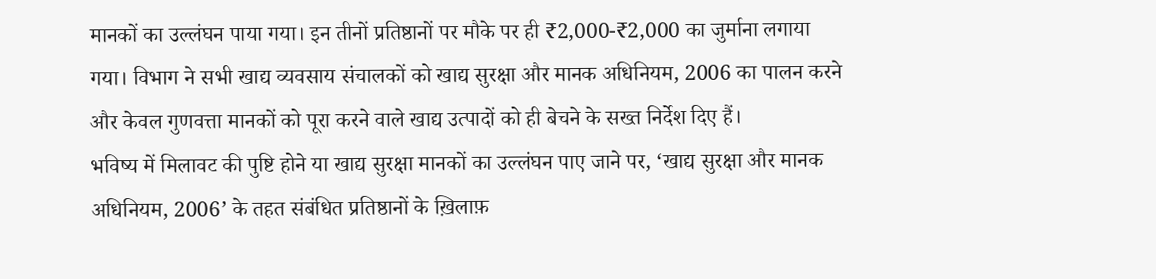मानकों का उल्लंघन पाया गया। इन तीनों प्रतिष्ठानों पर मौके पर ही ₹2,000-₹2,000 का जुर्माना लगाया गया। विभाग ने सभी खाद्य व्यवसाय संचालकों को खाद्य सुरक्षा और मानक अधिनियम, 2006 का पालन करने और केवल गुणवत्ता मानकों को पूरा करने वाले खाद्य उत्पादों को ही बेचने के सख्त निर्देश दिए हैं।
भविष्य में मिलावट की पुष्टि होने या खाद्य सुरक्षा मानकों का उल्लंघन पाए जाने पर, ‘खाद्य सुरक्षा और मानक अधिनियम, 2006’ के तहत संबंधित प्रतिष्ठानों के ख़िलाफ़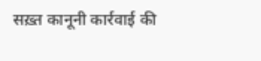सख़्त कानूनी कार्रवाई की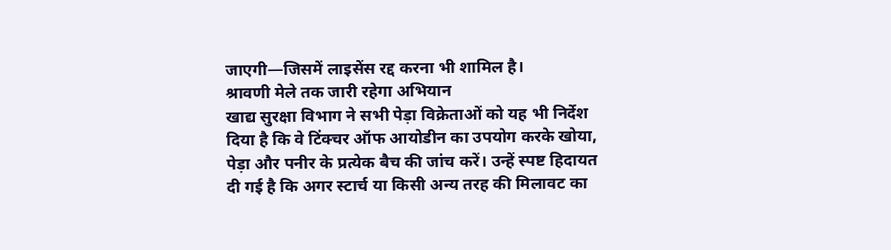जाएगी—जिसमें लाइसेंस रद्द करना भी शामिल है।
श्रावणी मेले तक जारी रहेगा अभियान
खाद्य सुरक्षा विभाग ने सभी पेड़ा विक्रेताओं को यह भी निर्देश दिया है कि वे टिंक्चर ऑफ आयोडीन का उपयोग करके खोया, पेड़ा और पनीर के प्रत्येक बैच की जांच करें। उन्हें स्पष्ट हिदायत दी गई है कि अगर स्टार्च या किसी अन्य तरह की मिलावट का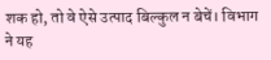शक हो, तो वे ऐसे उत्पाद बिल्कुल न बेचें। विभाग ने यह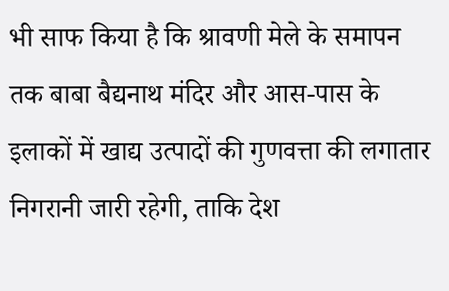भी साफ किया है कि श्रावणी मेले के समापन तक बाबा बैद्यनाथ मंदिर और आस-पास के इलाकों में खाद्य उत्पादों की गुणवत्ता की लगातार निगरानी जारी रहेगी, ताकि देश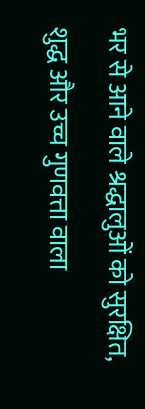भर से आने वाले श्रद्धालुओं को सुरक्षित, शुद्ध और उच्च गुणवत्ता वाला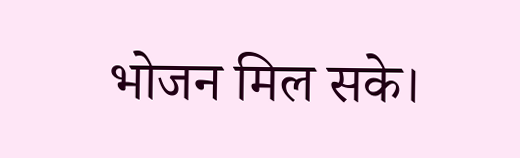भोजन मिल सके।